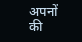अपनों की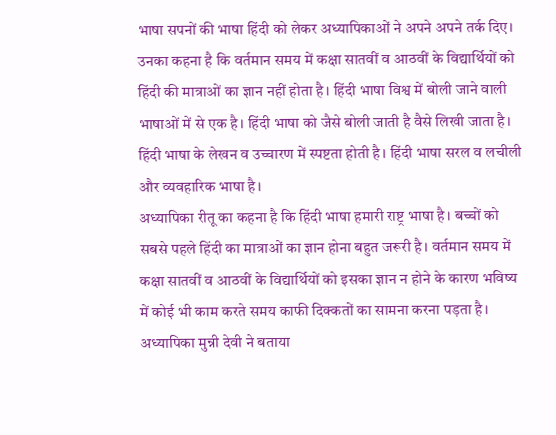भाषा सपनों की भाषा हिंदी को लेकर अध्यापिकाओं ने अपने अपने तर्क दिए। उनका कहना है कि वर्तमान समय में कक्षा सातवीं व आठवीं के विद्यार्थियों को हिंदी की मात्राओं का ज्ञान नहीं होता है। हिंदी भाषा विश्व में बोली जाने वाली भाषाओं में से एक है। हिंदी भाषा को जैसे बोली जाती है वैसे लिखी जाता है। हिंदी भाषा के लेखन व उच्चारण में स्पष्टता होती है। हिंदी भाषा सरल व लचीली और व्यवहारिक भाषा है।
अध्यापिका रीतू का कहना है कि हिंदी भाषा हमारी राष्ट्र भाषा है। बच्चों को सबसे पहले हिंदी का मात्राओं का ज्ञान होना बहुत जरूरी है। वर्तमान समय में कक्षा सातवीं व आठवीं के विद्यार्थियों को इसका ज्ञान न होने के कारण भविष्य में कोई भी काम करते समय काफी दिक्कतों का सामना करना पड़ता है।
अध्यापिका मुन्नी देवी ने बताया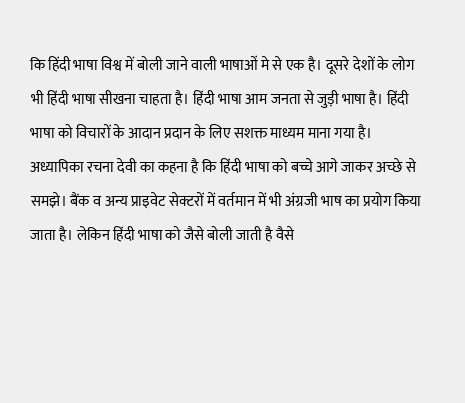कि हिंदी भाषा विश्व में बोली जाने वाली भाषाओं मे से एक है। दूसरे देशों के लोग भी हिंदी भाषा सीखना चाहता है। हिंदी भाषा आम जनता से जुड़ी भाषा है। हिंदी भाषा को विचारों के आदान प्रदान के लिए सशक्त माध्यम माना गया है।
अध्यापिका रचना देवी का कहना है कि हिंदी भाषा को बच्चे आगे जाकर अच्छे से समझे। बैंक व अन्य प्राइवेट सेक्टरों में वर्तमान में भी अंग्रजी भाष का प्रयोग किया जाता है। लेकिन हिंदी भाषा को जैसे बोली जाती है वैसे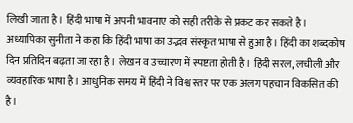लिखी जाता है। हिंदी भाषा में अपनी भावनाए को सही तरीके से प्रकट कर सकते है।
अध्यापिका सुनीता ने कहा कि हिंदी भाषा का उद्भव संस्कृत भाषा से हुआ है। हिंदी का शब्दकोष दिन प्रतिदिन बढ़ता जा रहा है। लेखन व उच्चारण में स्पष्टता होती है। हिंदी सरल, लचीली और व्यवहारिक भाषा है। आधुनिक समय में हिंदी ने विश्व स्तर पर एक अलग पहचान विकसित की है।